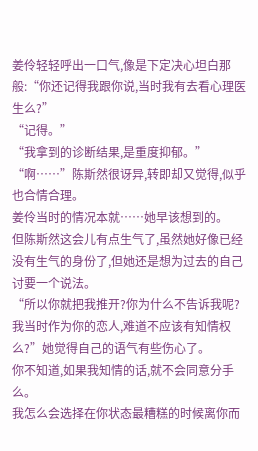姜伶轻轻呼出一口气,像是下定决心坦白那般:“你还记得我跟你说,当时我有去看心理医生么?”
“记得。”
“我拿到的诊断结果,是重度抑郁。”
“啊……”陈斯然很讶异,转即却又觉得,似乎也合情合理。
姜伶当时的情况本就……她早该想到的。
但陈斯然这会儿有点生气了,虽然她好像已经没有生气的身份了,但她还是想为过去的自己讨要一个说法。
“所以你就把我推开?你为什么不告诉我呢?我当时作为你的恋人,难道不应该有知情权么?”她觉得自己的语气有些伤心了。
你不知道,如果我知情的话,就不会同意分手么。
我怎么会选择在你状态最糟糕的时候离你而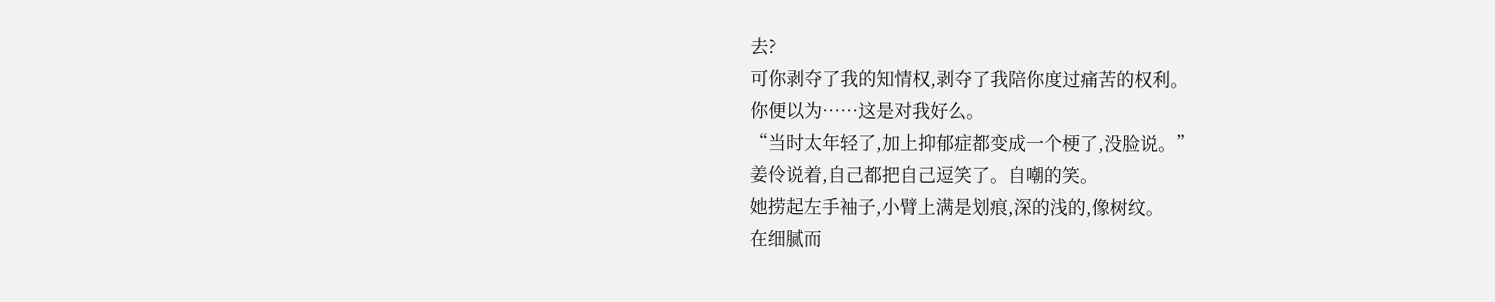去?
可你剥夺了我的知情权,剥夺了我陪你度过痛苦的权利。
你便以为……这是对我好么。
“当时太年轻了,加上抑郁症都变成一个梗了,没脸说。”
姜伶说着,自己都把自己逗笑了。自嘲的笑。
她捞起左手袖子,小臂上满是划痕,深的浅的,像树纹。
在细腻而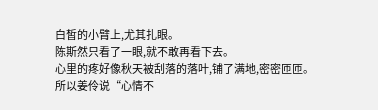白皙的小臂上,尤其扎眼。
陈斯然只看了一眼,就不敢再看下去。
心里的疼好像秋天被刮落的落叶,铺了满地,密密匝匝。
所以姜伶说“心情不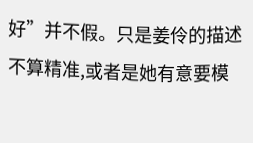好”并不假。只是姜伶的描述不算精准,或者是她有意要模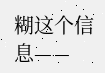糊这个信息——